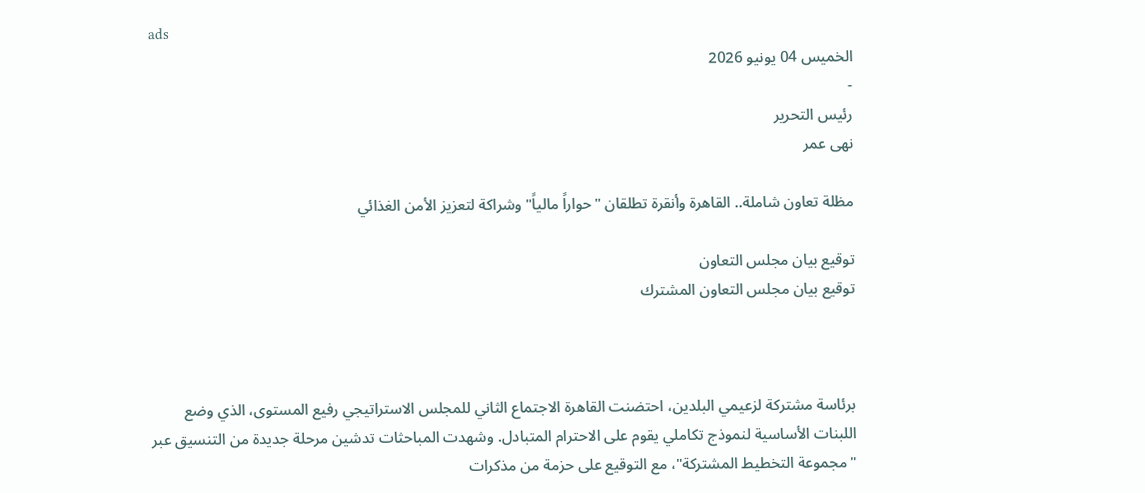ads
الخميس 04 يونيو 2026
-
رئيس التحرير
نهى عمر

مظلة تعاون شاملة.. القاهرة وأنقرة تطلقان "حواراً مالياً" وشراكة لتعزيز الأمن الغذائي

توقيع بيان مجلس التعاون
توقيع بيان مجلس التعاون المشترك



برئاسة مشتركة لزعيمي البلدين، احتضنت القاهرة الاجتماع الثاني للمجلس الاستراتيجي رفيع المستوى، الذي وضع اللبنات الأساسية لنموذج تكاملي يقوم على الاحترام المتبادل. وشهدت المباحثات تدشين مرحلة جديدة من التنسيق عبر "مجموعة التخطيط المشتركة"، مع التوقيع على حزمة من مذكرات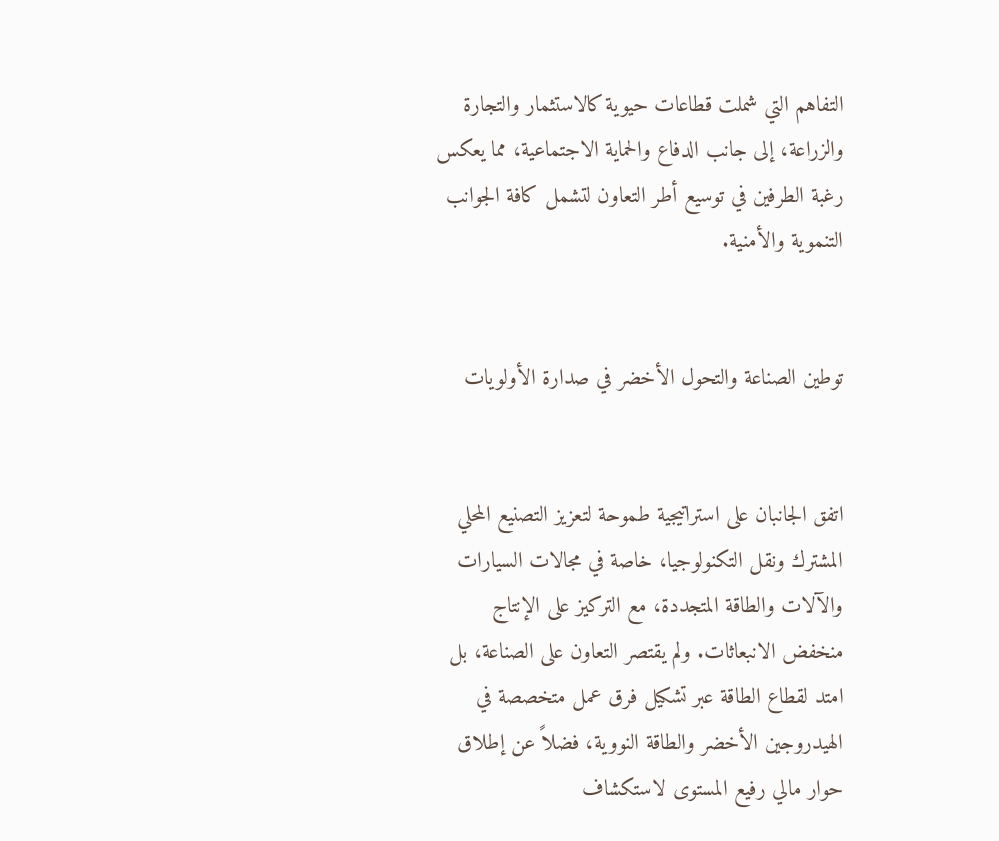التفاهم التي شملت قطاعات حيوية كالاستثمار والتجارة والزراعة، إلى جانب الدفاع والحماية الاجتماعية، مما يعكس رغبة الطرفين في توسيع أطر التعاون لتشمل كافة الجوانب التنموية والأمنية.


توطين الصناعة والتحول الأخضر في صدارة الأولويات


اتفق الجانبان على استراتيجية طموحة لتعزيز التصنيع المحلي المشترك ونقل التكنولوجيا، خاصة في مجالات السيارات والآلات والطاقة المتجددة، مع التركيز على الإنتاج منخفض الانبعاثات. ولم يقتصر التعاون على الصناعة، بل امتد لقطاع الطاقة عبر تشكيل فرق عمل متخصصة في الهيدروجين الأخضر والطاقة النووية، فضلاً عن إطلاق حوار مالي رفيع المستوى لاستكشاف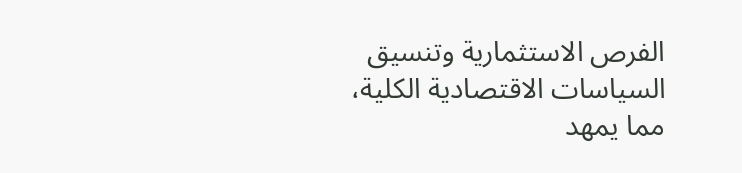الفرص الاستثمارية وتنسيق السياسات الاقتصادية الكلية، مما يمهد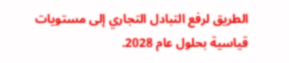الطريق لرفع التبادل التجاري إلى مستويات قياسية بحلول عام 2028.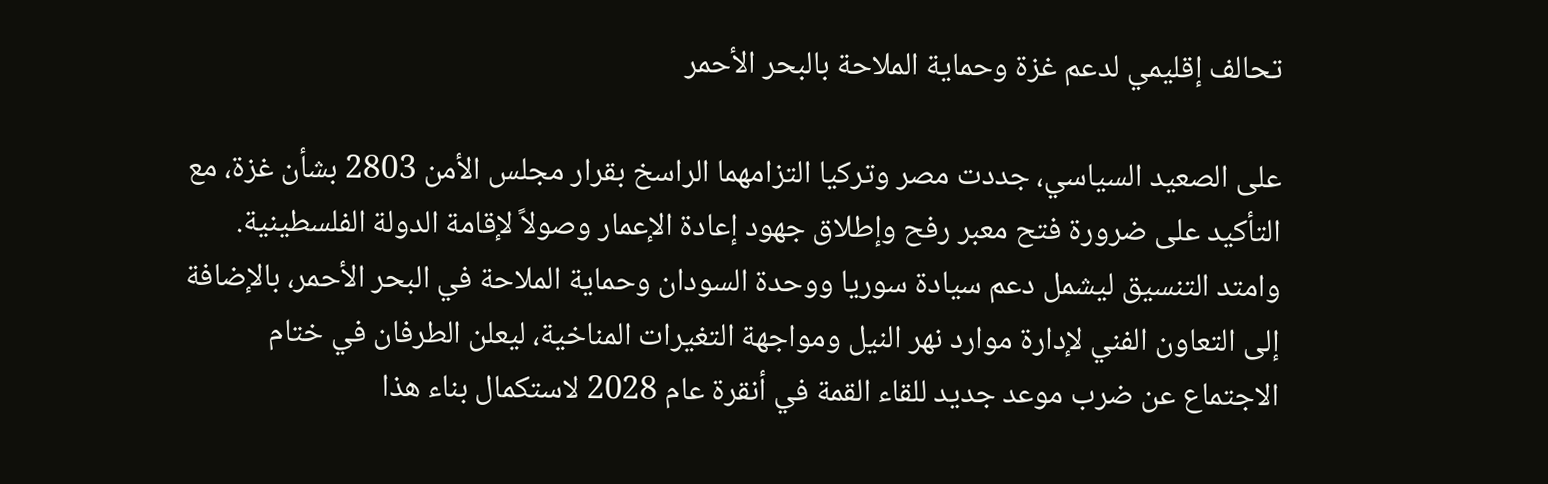تحالف إقليمي لدعم غزة وحماية الملاحة بالبحر الأحمر

على الصعيد السياسي، جددت مصر وتركيا التزامهما الراسخ بقرار مجلس الأمن 2803 بشأن غزة، مع التأكيد على ضرورة فتح معبر رفح وإطلاق جهود إعادة الإعمار وصولاً لإقامة الدولة الفلسطينية. وامتد التنسيق ليشمل دعم سيادة سوريا ووحدة السودان وحماية الملاحة في البحر الأحمر، بالإضافة إلى التعاون الفني لإدارة موارد نهر النيل ومواجهة التغيرات المناخية، ليعلن الطرفان في ختام الاجتماع عن ضرب موعد جديد للقاء القمة في أنقرة عام 2028 لاستكمال بناء هذا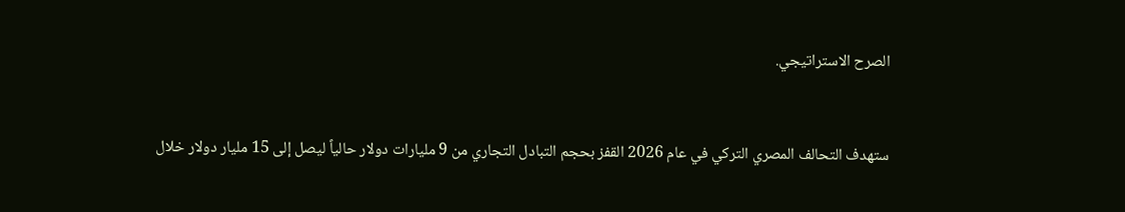الصرح الاستراتيجي.


ستهدف التحالف المصري التركي في عام 2026 القفز بحجم التبادل التجاري من 9 مليارات دولار حالياً ليصل إلى 15 مليار دولار خلال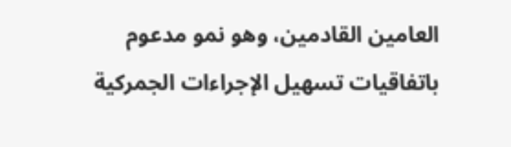العامين القادمين، وهو نمو مدعوم باتفاقيات تسهيل الإجراءات الجمركية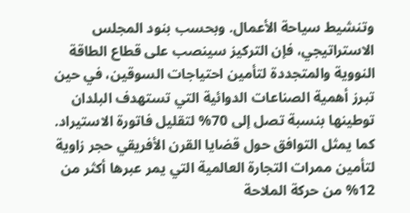وتنشيط سياحة الأعمال. وبحسب بنود المجلس الاستراتيجي، فإن التركيز سينصب على قطاع الطاقة النووية والمتجددة لتأمين احتياجات السوقين، في حين تبرز أهمية الصناعات الدوائية التي تستهدف البلدان توطينها بنسبة تصل إلى 70% لتقليل فاتورة الاستيراد. كما يمثل التوافق حول قضايا القرن الأفريقي حجر زاوية لتأمين ممرات التجارة العالمية التي يمر عبرها أكثر من 12% من حركة الملاحة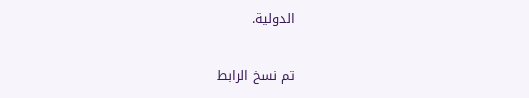الدولية.

تم نسخ الرابط